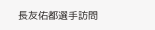長友佑都選手訪問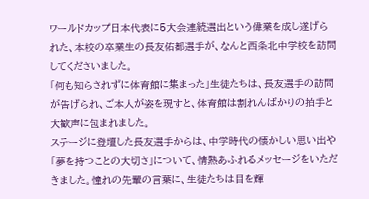ワールドカップ日本代表に5大会連続選出という偉業を成し遂げられた、本校の卒業生の長友佑都選手が、なんと西条北中学校を訪問してくださいました。
「何も知らされずに体育館に集まった」生徒たちは、長友選手の訪問が告げられ、ご本人が姿を現すと、体育館は割れんばかりの拍手と大歓声に包まれました。
ステージに登壇した長友選手からは、中学時代の懐かしい思い出や「夢を持つことの大切さ」について、情熱あふれるメッセージをいただきました。憧れの先輩の言葉に、生徒たちは目を輝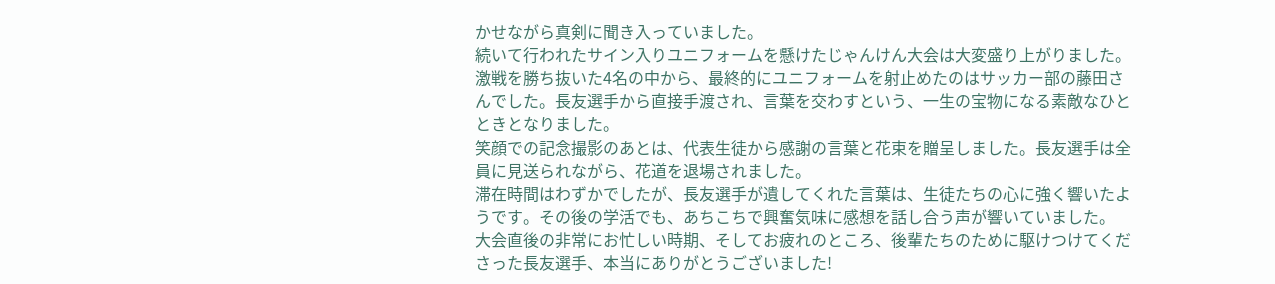かせながら真剣に聞き入っていました。
続いて行われたサイン入りユニフォームを懸けたじゃんけん大会は大変盛り上がりました。 激戦を勝ち抜いた4名の中から、最終的にユニフォームを射止めたのはサッカー部の藤田さんでした。長友選手から直接手渡され、言葉を交わすという、一生の宝物になる素敵なひとときとなりました。
笑顔での記念撮影のあとは、代表生徒から感謝の言葉と花束を贈呈しました。長友選手は全員に見送られながら、花道を退場されました。
滞在時間はわずかでしたが、長友選手が遺してくれた言葉は、生徒たちの心に強く響いたようです。その後の学活でも、あちこちで興奮気味に感想を話し合う声が響いていました。
大会直後の非常にお忙しい時期、そしてお疲れのところ、後輩たちのために駆けつけてくださった長友選手、本当にありがとうございました!